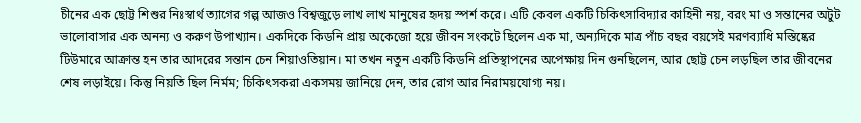চীনের এক ছোট্ট শিশুর নিঃস্বার্থ ত্যাগের গল্প আজও বিশ্বজুড়ে লাখ লাখ মানুষের হৃদয় স্পর্শ করে। এটি কেবল একটি চিকিৎসাবিদ্যার কাহিনী নয়, বরং মা ও সন্তানের অটুট ভালোবাসার এক অনন্য ও করুণ উপাখ্যান। একদিকে কিডনি প্রায় অকেজো হয়ে জীবন সংকটে ছিলেন এক মা, অন্যদিকে মাত্র পাঁচ বছর বয়সেই মরণব্যাধি মস্তিষ্কের টিউমারে আক্রান্ত হন তার আদরের সন্তান চেন শিয়াওতিয়ান। মা তখন নতুন একটি কিডনি প্রতিস্থাপনের অপেক্ষায় দিন গুনছিলেন, আর ছোট্ট চেন লড়ছিল তার জীবনের শেষ লড়াইয়ে। কিন্তু নিয়তি ছিল নির্মম; চিকিৎসকরা একসময় জানিয়ে দেন, তার রোগ আর নিরাময়যোগ্য নয়।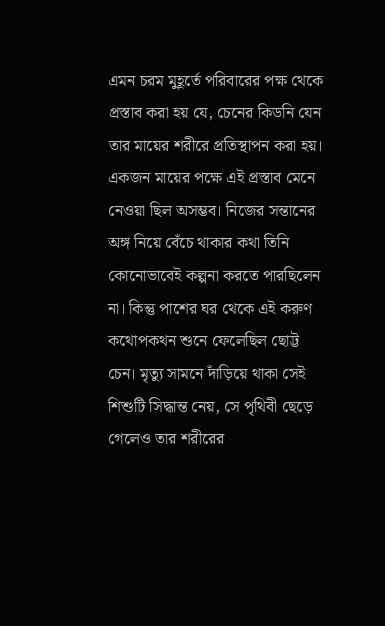এমন চরম মুহূর্তে পরিবারের পক্ষ থেকে প্রস্তাব করা হয় যে, চেনের কিডনি যেন তার মায়ের শরীরে প্রতিস্থাপন করা হয়। একজন মায়ের পক্ষে এই প্রস্তাব মেনে নেওয়া ছিল অসম্ভব। নিজের সন্তানের অঙ্গ নিয়ে বেঁচে থাকার কথা তিনি কোনোভাবেই কল্পনা করতে পারছিলেন না। কিন্তু পাশের ঘর থেকে এই করুণ কথোপকথন শুনে ফেলেছিল ছোট্ট চেন। মৃত্যু সামনে দাঁড়িয়ে থাকা সেই শিশুটি সিদ্ধান্ত নেয়, সে পৃথিবী ছেড়ে গেলেও তার শরীরের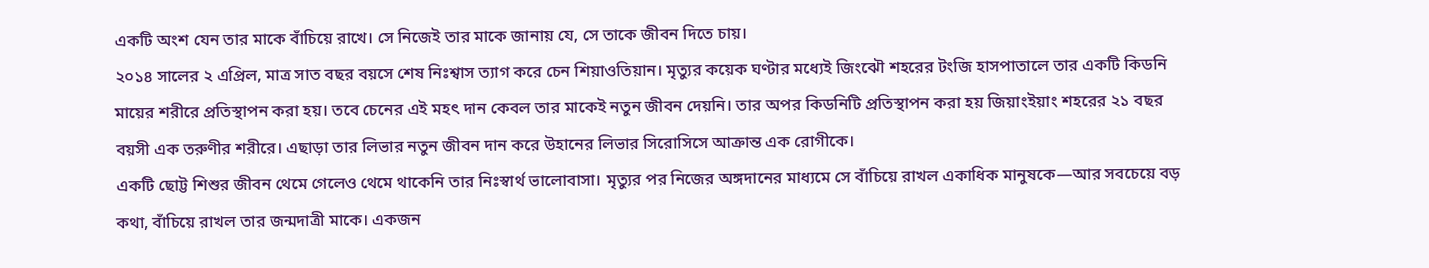একটি অংশ যেন তার মাকে বাঁচিয়ে রাখে। সে নিজেই তার মাকে জানায় যে, সে তাকে জীবন দিতে চায়।
২০১৪ সালের ২ এপ্রিল, মাত্র সাত বছর বয়সে শেষ নিঃশ্বাস ত্যাগ করে চেন শিয়াওতিয়ান। মৃত্যুর কয়েক ঘণ্টার মধ্যেই জিংঝৌ শহরের টংজি হাসপাতালে তার একটি কিডনি মায়ের শরীরে প্রতিস্থাপন করা হয়। তবে চেনের এই মহৎ দান কেবল তার মাকেই নতুন জীবন দেয়নি। তার অপর কিডনিটি প্রতিস্থাপন করা হয় জিয়াংইয়াং শহরের ২১ বছর বয়সী এক তরুণীর শরীরে। এছাড়া তার লিভার নতুন জীবন দান করে উহানের লিভার সিরোসিসে আক্রান্ত এক রোগীকে।
একটি ছোট্ট শিশুর জীবন থেমে গেলেও থেমে থাকেনি তার নিঃস্বার্থ ভালোবাসা। মৃত্যুর পর নিজের অঙ্গদানের মাধ্যমে সে বাঁচিয়ে রাখল একাধিক মানুষকে—আর সবচেয়ে বড় কথা, বাঁচিয়ে রাখল তার জন্মদাত্রী মাকে। একজন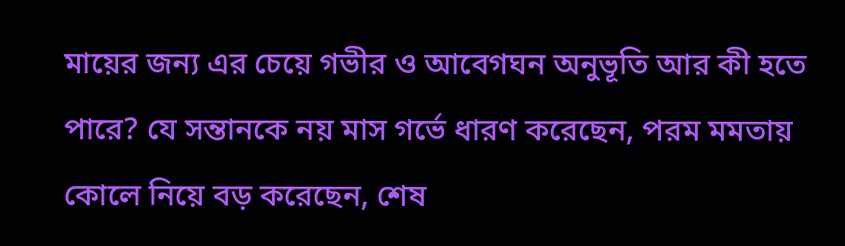মায়ের জন্য এর চেয়ে গভীর ও আবেগঘন অনুভূতি আর কী হতে পারে? যে সন্তানকে নয় মাস গর্ভে ধারণ করেছেন, পরম মমতায় কোলে নিয়ে বড় করেছেন, শেষ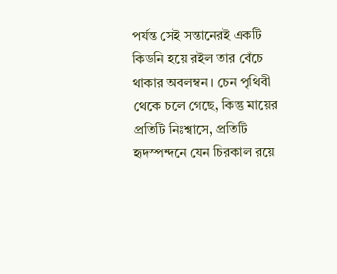পর্যন্ত সেই সন্তানেরই একটি কিডনি হয়ে রইল তার বেঁচে থাকার অবলম্বন। চেন পৃথিবী থেকে চলে গেছে, কিন্তু মায়ের প্রতিটি নিঃশ্বাসে, প্রতিটি হৃদস্পন্দনে যেন চিরকাল রয়ে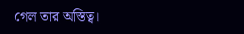গেল তার অস্তিত্ব।